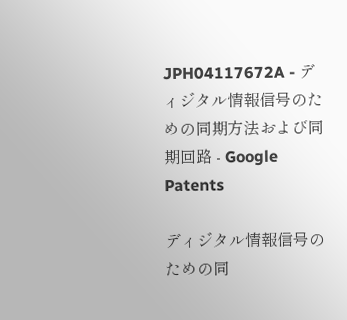JPH04117672A - ディジタル情報信号のための同期方法および同期回路 - Google Patents

ディジタル情報信号のための同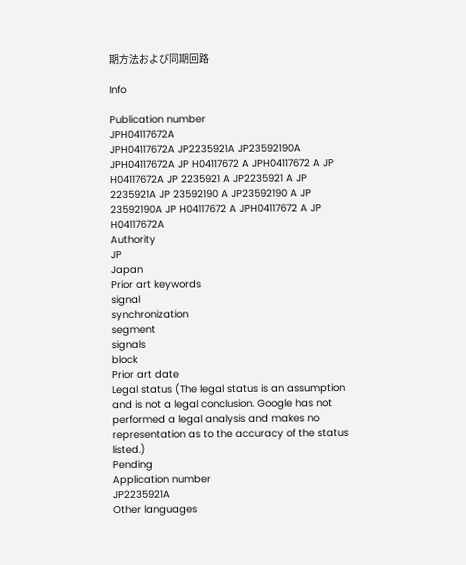期方法および同期回路

Info

Publication number
JPH04117672A
JPH04117672A JP2235921A JP23592190A JPH04117672A JP H04117672 A JPH04117672 A JP H04117672A JP 2235921 A JP2235921 A JP 2235921A JP 23592190 A JP23592190 A JP 23592190A JP H04117672 A JPH04117672 A JP H04117672A
Authority
JP
Japan
Prior art keywords
signal
synchronization
segment
signals
block
Prior art date
Legal status (The legal status is an assumption and is not a legal conclusion. Google has not performed a legal analysis and makes no representation as to the accuracy of the status listed.)
Pending
Application number
JP2235921A
Other languages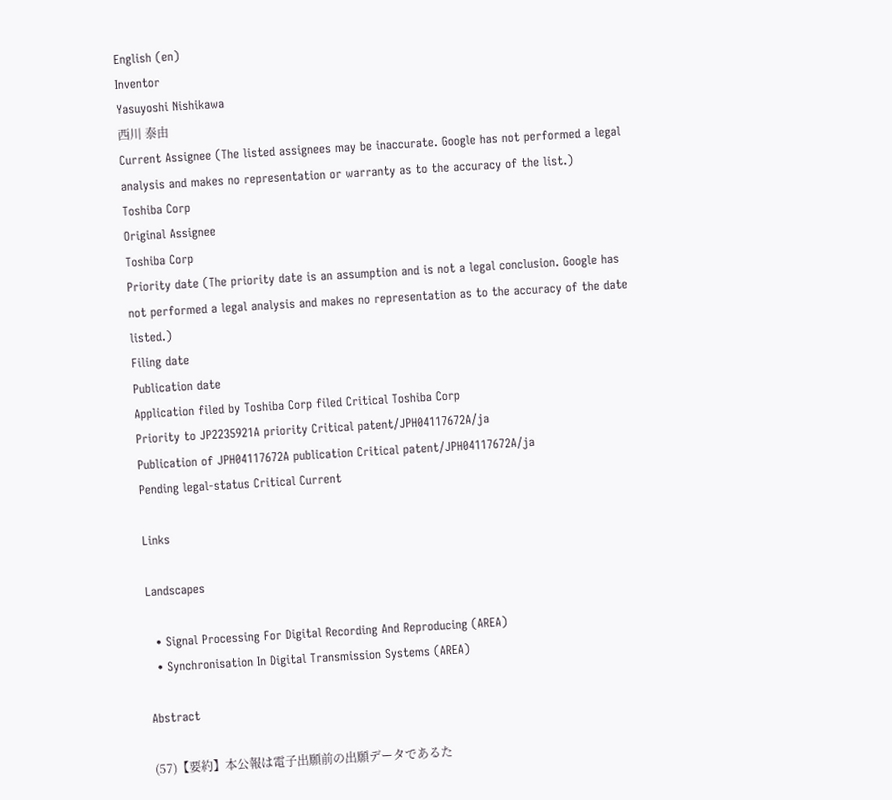English (en)
Inventor
Yasuyoshi Nishikawa
西川 泰由
Current Assignee (The listed assignees may be inaccurate. Google has not performed a legal analysis and makes no representation or warranty as to the accuracy of the list.)
Toshiba Corp
Original Assignee
Toshiba Corp
Priority date (The priority date is an assumption and is not a legal conclusion. Google has not performed a legal analysis and makes no representation as to the accuracy of the date listed.)
Filing date
Publication date
Application filed by Toshiba Corp filed Critical Toshiba Corp
Priority to JP2235921A priority Critical patent/JPH04117672A/ja
Publication of JPH04117672A publication Critical patent/JPH04117672A/ja
Pending legal-status Critical Current

Links

Landscapes

  • Signal Processing For Digital Recording And Reproducing (AREA)
  • Synchronisation In Digital Transmission Systems (AREA)

Abstract

(57)【要約】本公報は電子出願前の出願データであるた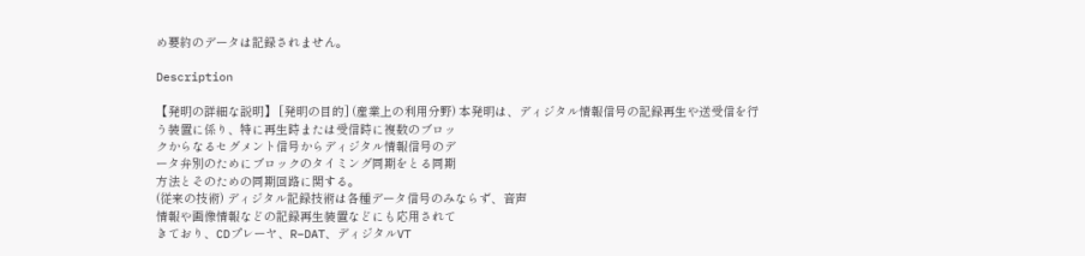め要約のデータは記録されません。

Description

【発明の詳細な説明】 [発明の目的] (産業上の利用分野) 本発明は、ディジタル情報信号の記録再生や送受信を行
う装置に係り、特に再生時または受信時に複数のブロッ
クからなるセグメント信号からディジタル情報信号のデ
ータ弁別のためにブロックのタイミング同期をとる同期
方法とそのための同期回路に関する。
(従来の技術) ディジタル記録技術は各種データ信号のみならず、音声
情報や画像情報などの記録再生装置などにも応用されて
きており、CDプレーヤ、R−DAT、ディジタルVT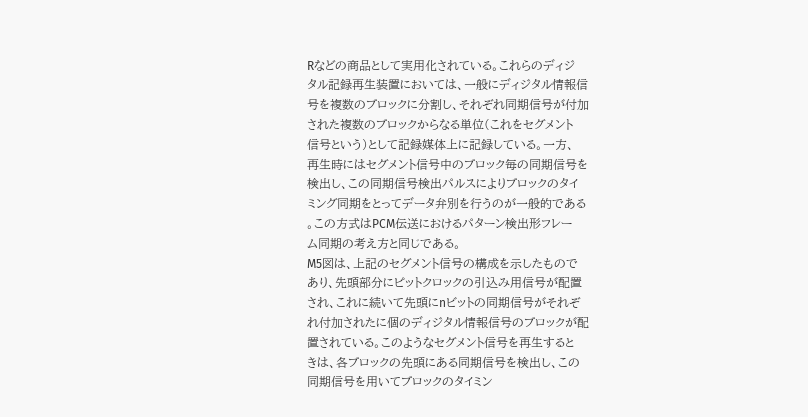Rなどの商品として実用化されている。これらのディジ
タル記録再生装置においては、一般にディジタル情報信
号を複数のブロックに分割し、それぞれ同期信号が付加
された複数のブロックからなる単位(これをセグメント
信号という)として記録媒体上に記録している。一方、
再生時にはセグメント信号中のブロック毎の同期信号を
検出し、この同期信号検出パルスによりブロックのタイ
ミング同期をとってデータ弁別を行うのが一般的である
。この方式はPCM伝送におけるパターン検出形フレー
ム同期の考え方と同じである。
M5図は、上記のセグメント信号の構成を示したもので
あり、先頭部分にピットクロックの引込み用信号が配置
され、これに続いて先頭にnビットの同期信号がそれぞ
れ付加されたに個のディジタル情報信号のブロックが配
置されている。このようなセグメント信号を再生すると
きは、各ブロックの先頭にある同期信号を検出し、この
同期信号を用いてブロックのタイミン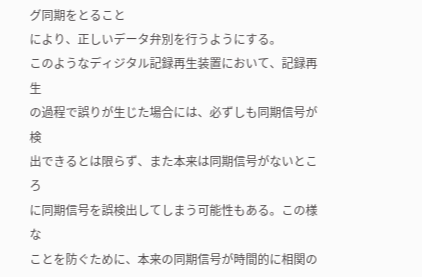グ同期をとること
により、正しいデータ弁別を行うようにする。
このようなディジタル記録再生装置において、記録再生
の過程で誤りが生じた場合には、必ずしも同期信号が検
出できるとは限らず、また本来は同期信号がないところ
に同期信号を誤検出してしまう可能性もある。この様な
ことを防ぐために、本来の同期信号が時間的に相関の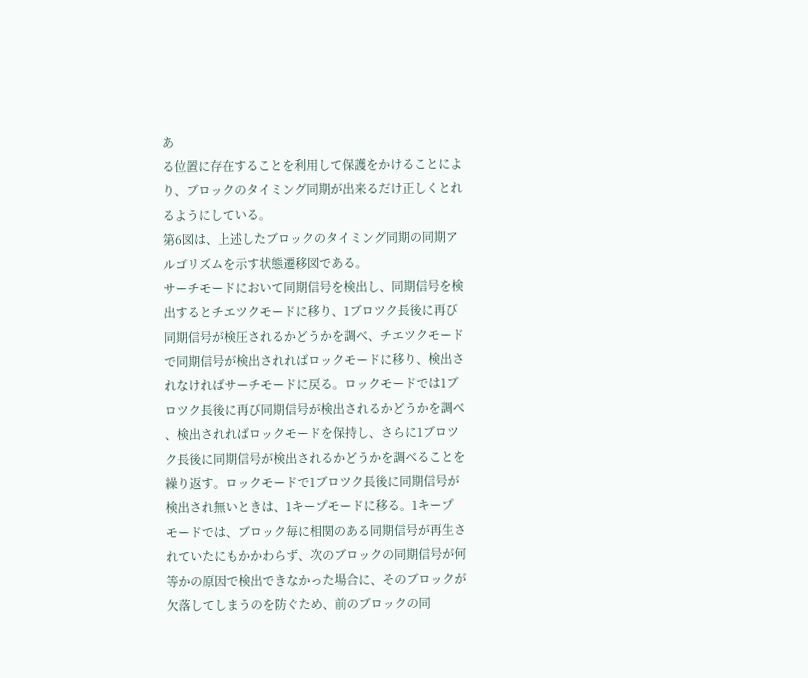あ
る位置に存在することを利用して保護をかけることによ
り、ブロックのタイミング同期が出来るだけ正しくとれ
るようにしている。
第6図は、上述したブロックのタイミング同期の同期ア
ルゴリズムを示す状態遷移図である。
サーチモードにおいて同期信号を検出し、同期信号を検
出するとチエツクモードに移り、1ブロツク長後に再び
同期信号が検圧されるかどうかを調べ、チエツクモード
で同期信号が検出されればロックモードに移り、検出さ
れなければサーチモードに戻る。ロックモードでは1ブ
ロツク長後に再び同期信号が検出されるかどうかを調べ
、検出されればロックモードを保持し、さらに1ブロツ
ク長後に同期信号が検出されるかどうかを調べることを
繰り返す。ロックモードで1ブロツク長後に同期信号が
検出され無いときは、1キープモードに移る。1キープ
モードでは、ブロック毎に相関のある同期信号が再生さ
れていたにもかかわらず、次のブロックの同期信号が何
等かの原因で検出できなかった場合に、そのブロックが
欠落してしまうのを防ぐため、前のブロックの同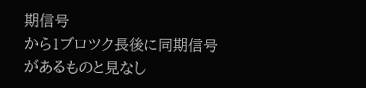期信号
から1ブロツク長後に同期信号があるものと見なし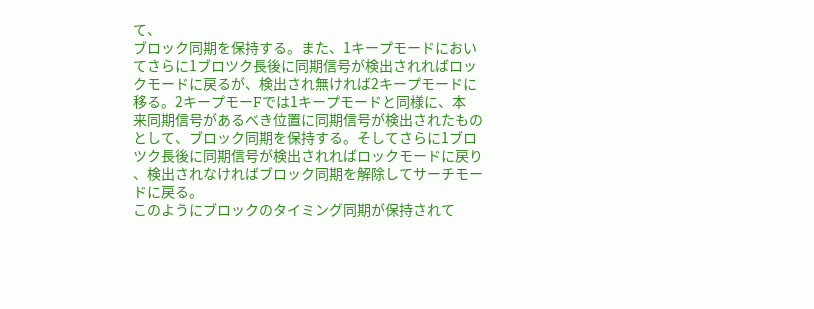て、
ブロック同期を保持する。また、1キープモードにおい
てさらに1ブロツク長後に同期信号が検出されればロッ
クモードに戻るが、検出され無ければ2キープモードに
移る。2キープモーFでは1キープモードと同様に、本
来同期信号があるべき位置に同期信号が検出されたもの
として、ブロック同期を保持する。そしてさらに1ブロ
ツク長後に同期信号が検出されればロックモードに戻り
、検出されなければブロック同期を解除してサーチモー
ドに戻る。
このようにブロックのタイミング同期が保持されて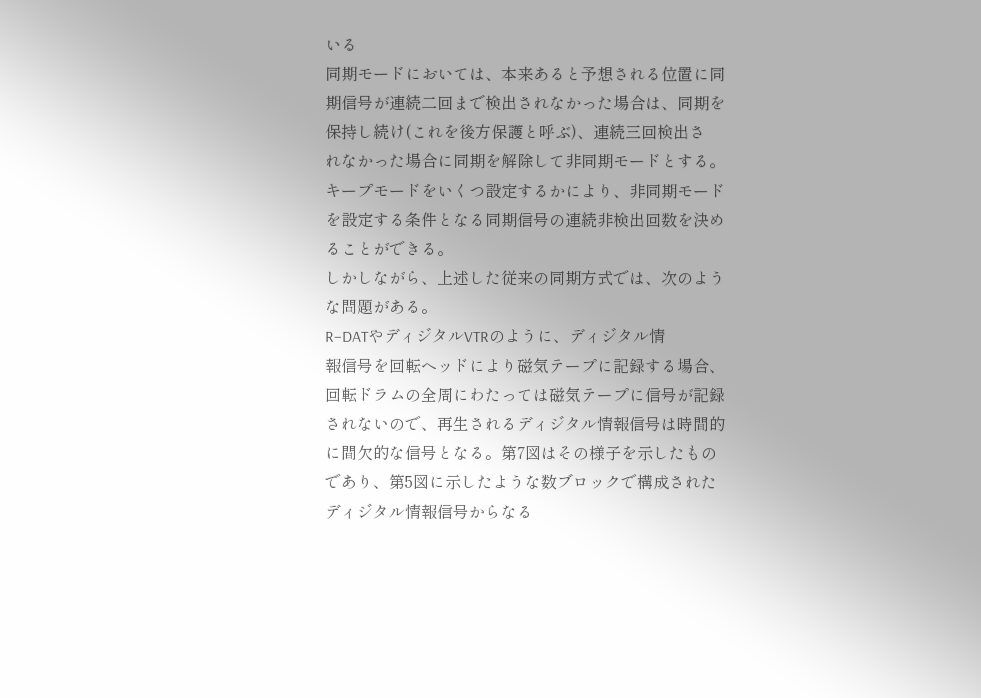いる
同期モードにおいては、本来あると予想される位置に同
期信号が連続二回まで検出されなかった場合は、同期を
保持し続け(これを後方保護と呼ぶ)、連続三回検出さ
れなかった場合に同期を解除して非同期モードとする。
キープモードをいくつ設定するかにより、非同期モード
を設定する条件となる同期信号の連続非検出回数を決め
ることができる。
しかしながら、上述した従来の同期方式では、次のよう
な問題がある。
R−DATやディジタルVTRのように、ディジタル情
報信号を回転ヘッドにより磁気テープに記録する場合、
回転ドラムの全周にわたっては磁気テープに信号が記録
されないので、再生されるディジタル情報信号は時間的
に間欠的な信号となる。第7図はその様子を示したもの
であり、第5図に示したような数ブロックで構成された
ディジタル情報信号からなる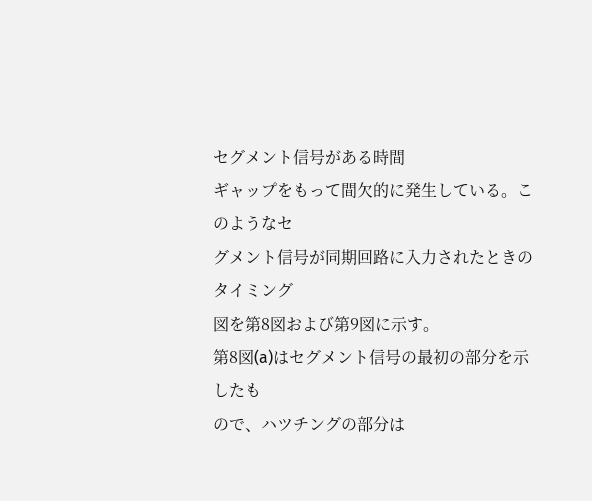セグメント信号がある時間
ギャップをもって間欠的に発生している。このようなセ
グメント信号が同期回路に入力されたときのタイミング
図を第8図および第9図に示す。
第8図(a)はセグメント信号の最初の部分を示したも
ので、ハツチングの部分は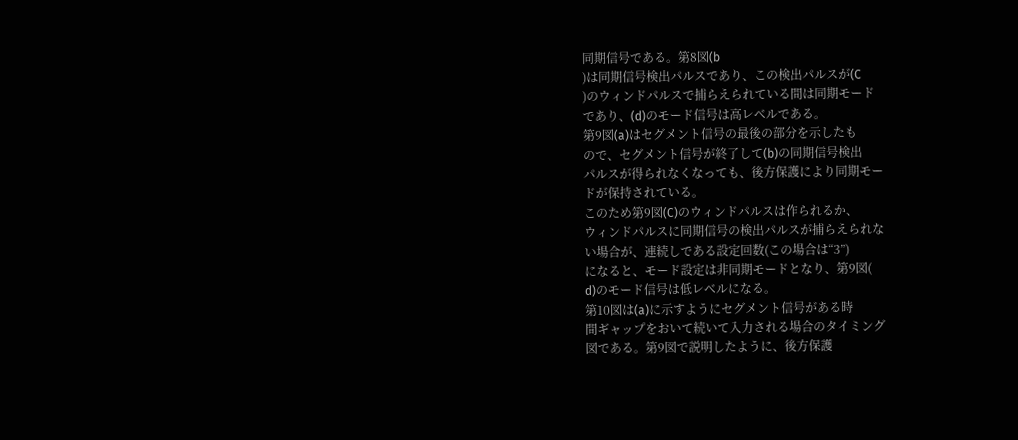同期信号である。第8図(b
)は同期信号検出パルスであり、この検出パルスが(C
)のウィンドパルスで捕らえられている間は同期モード
であり、(d)のモード信号は高レベルである。
第9図(a)はセグメント信号の最後の部分を示したも
ので、セグメント信号が終了して(b)の同期信号検出
パルスが得られなくなっても、後方保護により同期モー
ドが保持されている。
このため第9図(C)のウィンドパルスは作られるか、
ウィンドパルスに同期信号の検出パルスが捕らえられな
い場合が、連続しである設定回数(この場合は“3”)
になると、モード設定は非同期モードとなり、第9図(
d)のモード信号は低レベルになる。
第10図は(a)に示すようにセグメント信号がある時
間ギャップをおいて続いて入力される場合のタイミング
図である。第9図で説明したように、後方保護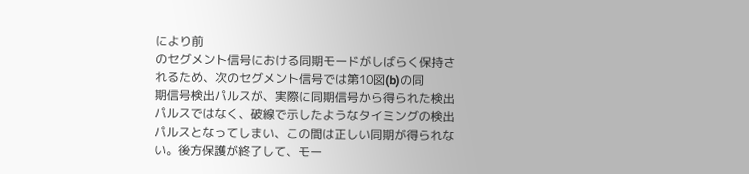により前
のセグメント信号における同期モードがしばらく保持さ
れるため、次のセグメント信号では第10図(b)の同
期信号検出パルスが、実際に同期信号から得られた検出
パルスではなく、破線で示したようなタイミングの検出
パルスとなってしまい、この間は正しい同期が得られな
い。後方保護が終了して、モー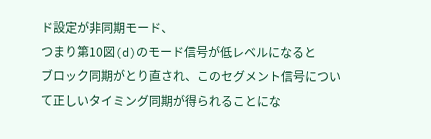ド設定が非同期モード、
つまり第10図(d)のモード信号が低レベルになると
ブロック同期がとり直され、このセグメント信号につい
て正しいタイミング同期が得られることにな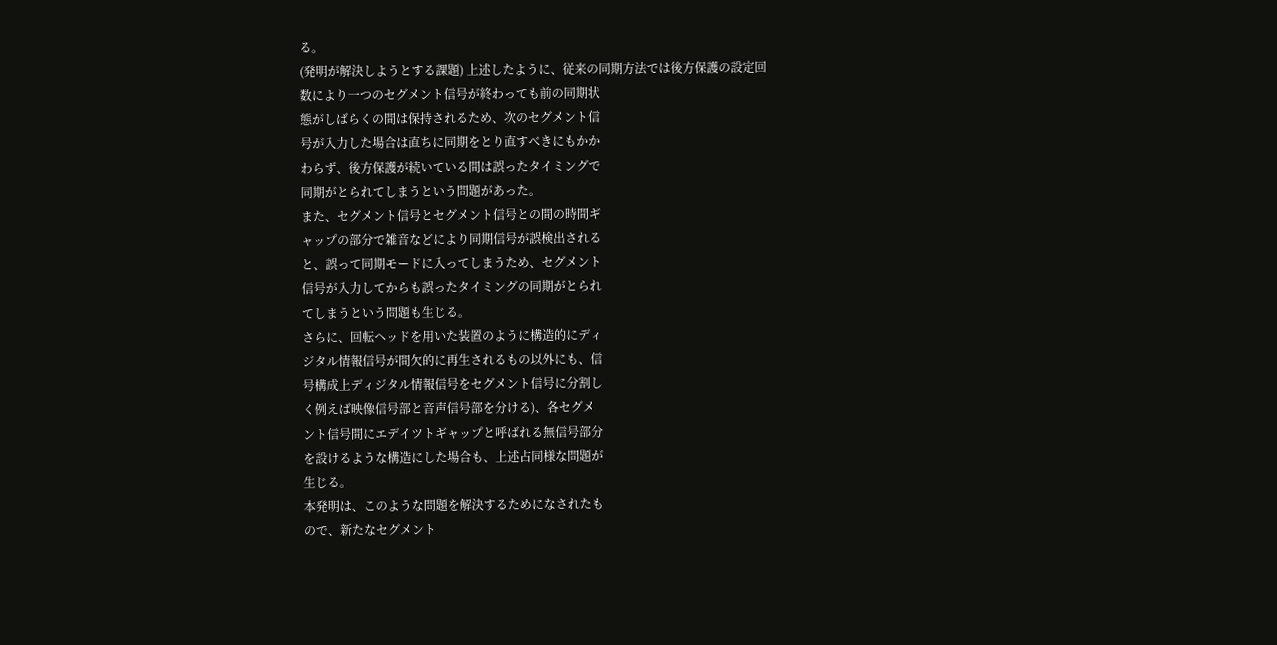る。
(発明が解決しようとする課題) 上述したように、従来の同期方法では後方保護の設定回
数により一つのセグメント信号が終わっても前の同期状
態がしばらくの間は保持されるため、次のセグメント信
号が入力した場合は直ちに同期をとり直すべきにもかか
わらず、後方保護が続いている間は誤ったタイミングで
同期がとられてしまうという問題があった。
また、セグメント信号とセグメント信号との間の時間ギ
ャップの部分で雑音などにより同期信号が誤検出される
と、誤って同期モードに入ってしまうため、セグメント
信号が入力してからも誤ったタイミングの同期がとられ
てしまうという問題も生じる。
さらに、回転ヘッドを用いた装置のように構造的にディ
ジタル情報信号が間欠的に再生されるもの以外にも、信
号構成上ディジタル情報信号をセグメント信号に分割し
く例えば映像信号部と音声信号部を分ける)、各セグメ
ント信号間にエデイツトギャップと呼ばれる無信号部分
を設けるような構造にした場合も、上述占同様な問題が
生じる。
本発明は、このような問題を解決するためになされたも
ので、新たなセグメント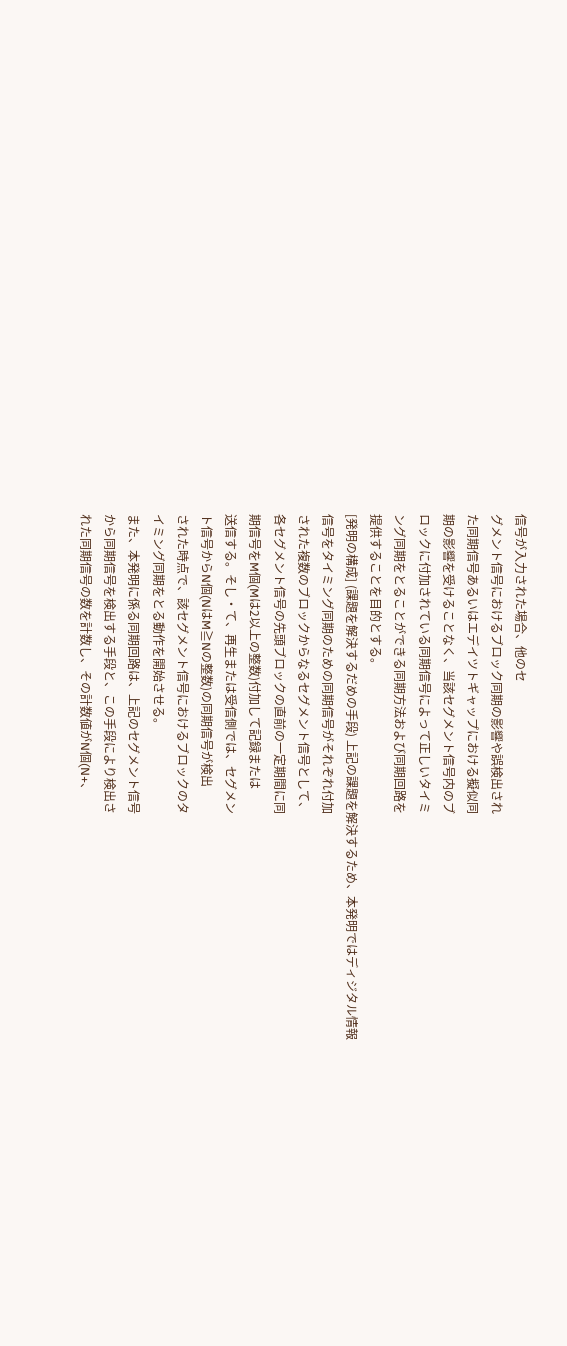信号が入力された場合、他のセ
グメント信号におけるブロック同期の影響や誤検出され
た同期信号あるいはエデイツトギャップにおける擬似同
期の影響を受けることなく、当該セグメント信号内のブ
ロックに付加されている同期信号によって正しいタイミ
ング同期をとることができる同期方法および同期回路を
提供することを目的とする。
[発明の構成] (課題を解決するだめの手段) 上記の課題を解決するため、本発明ではディジタル情報
信号をタイミング同期のための同期信号がそれぞれ付加
された複数のブロックからなるセグメント信号として、
各セグメント信号の先頭ブロックの直前の一定期間に同
期信号をM個(Mは2以上の整数)付加して記録または
送信する。そし・て、再生または受信側では、セグメン
ト信号からN個(NはM≧Nの整数)の同期信号が検出
された時点で、該セグメント信号におけるブロックのタ
イミング同期をとる動作を開始させる。
また、本発明に係る同期回路は、上記のセグメント信号
から同期信号を検出する手段と、この手段により検出さ
れた同期信号の数を計数し、その計数値がN個(N+、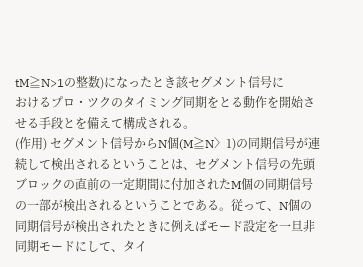tM≧N>1の整数)になったとき該セグメント信号に
おけるプロ・ツクのタイミング同期をとる動作を開始さ
せる手段とを備えて構成される。
(作用) セグメント信号からN個(M≧N〉1)の同期信号が連
続して検出されるということは、セグメント信号の先頭
ブロックの直前の一定期間に付加されたM個の同期信号
の一部が検出されるということである。従って、N個の
同期信号が検出されたときに例えばモード設定を一旦非
同期モードにして、タイ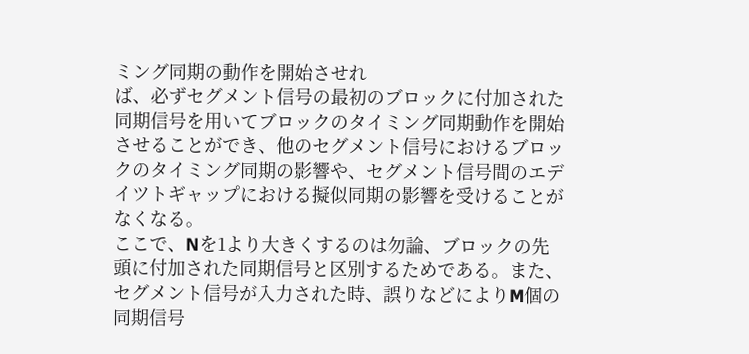ミング同期の動作を開始させれ
ば、必ずセグメント信号の最初のブロックに付加された
同期信号を用いてブロックのタイミング同期動作を開始
させることができ、他のセグメント信号におけるブロッ
クのタイミング同期の影響や、セグメント信号間のエデ
イツトギャップにおける擬似同期の影響を受けることが
なくなる。
ここで、Nを1より大きくするのは勿論、ブロックの先
頭に付加された同期信号と区別するためである。また、
セグメント信号が入力された時、誤りなどによりM個の
同期信号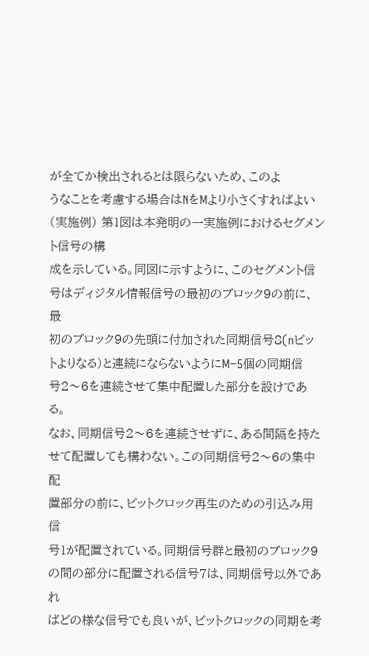が全てか検出されるとは限らないため、このよ
うなことを考慮する場合はNをMより小さくすればよい
(実施例) 第1図は本発明の一実施例におけるセグメント信号の構
成を示している。同図に示すように、このセグメント信
号はディジタル情報信号の最初のブロック9の前に、最
初のブロック9の先頭に付加された同期信号8(nビッ
トよりなる)と連続にならないようにM−5個の同期信
号2〜6を連続させて集中配置した部分を設けである。
なお、同期信号2〜6を連続させずに、ある間隔を持た
せて配置しても構わない。この同期信号2〜6の集中配
置部分の前に、ビットクロック再生のための引込み用信
号1が配置されている。同期信号群と最初のブロック9
の間の部分に配置される信号7は、同期信号以外であれ
ばどの様な信号でも良いが、ビットクロックの同期を考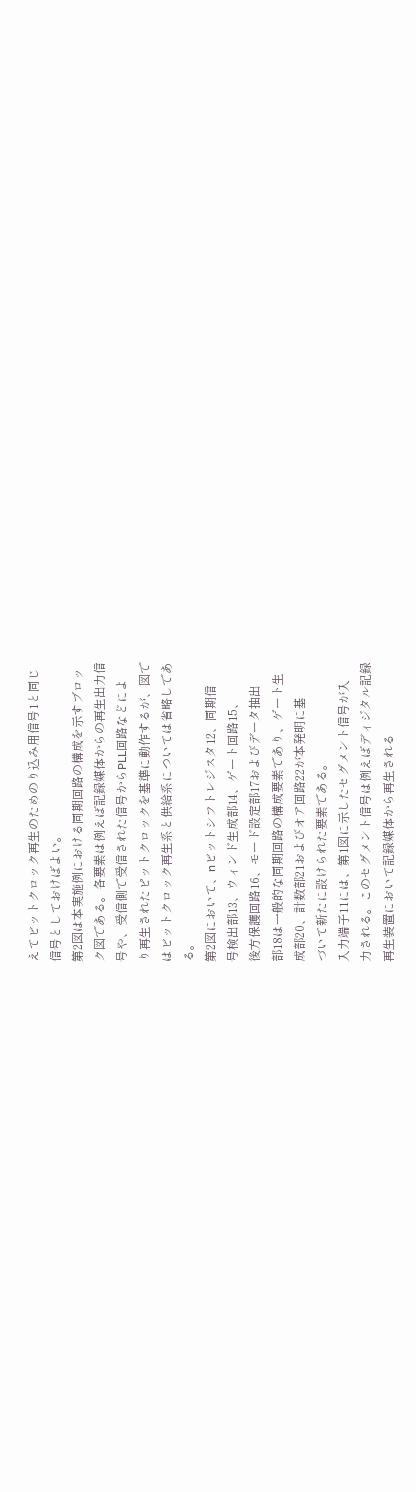えてビットクロック再生のためのり込み用信号1と同じ
信号としておけばよい。
第2図は本実施例における同期回路の構成を示すブロッ
ク図である。各要素は例えば記録媒体からの再生出力信
号や、受信側で受信された信号からPLL回路などによ
り再生されたピットクロックを基準に動作するが、図で
はビットクロック再生系と供給系については省略しであ
る。
第2図において、nビットシフトレジスタ12、同期信
号検出部13、ウィンド生成部14、ゲート回路15、
後方保護回路16、モード設定部17およびデータ抽出
部18は一般的な同期回路の構成要素であり、ゲート生
成部20、計数部21およびオア回路22が本発明に基
づいて新たに設けられた要素である。
入力端子11には、第1図に示したセグメント信号が入
力される。このセグメント信号は例えばディジタル記録
再生装置において記録媒体から再生される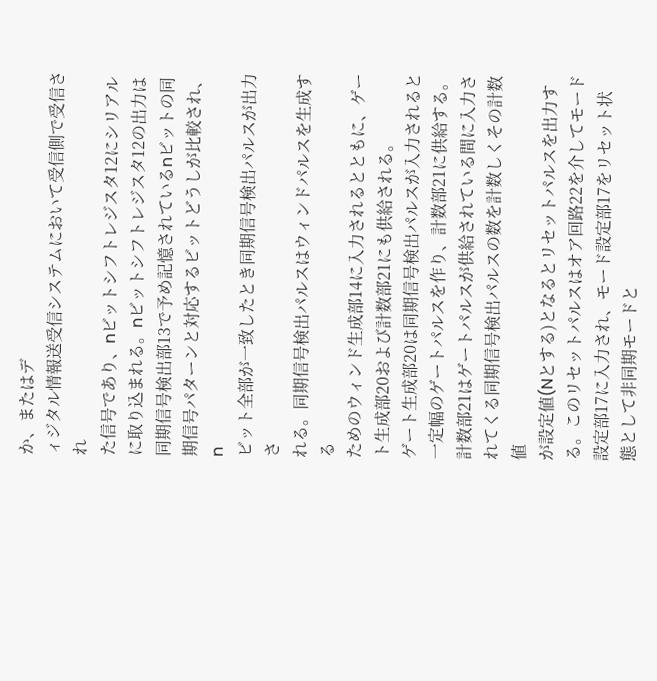か、またはデ
ィジタル情報送受信システムにおいて受信側で受信され
た信号であり、nビットシフトレジスタ12にシリアル
に取り込まれる。nビットシフトレジスタ12の出力は
同期信号検出部13で予め記憶されているnビットの同
期信号パターンと対応するビットどうしが比較され、n
ビット全部が一致したとき同期信号検出パルスが出力さ
れる。同期信号検出パルスはウィンドパルスを生成する
ためのウィンド生成部14に入力されるとともに、ゲー
ト生成部20および計数部21にも供給される。
ゲート生成部20は同期信号検出パルスが入力されると
一定幅のゲートパルスを作り、計数部21に供給する。
計数部21はゲートパルスが供給されている間に入力さ
れてくる同期信号検出パルスの数を計数しくその計数値
が設定値(Nとする)となるとリセットパルスを出力す
る。このリセットパルスはオア回路22を介してモード
設定部17に入力され、モード設定部17をリセット状
態として非同期モードと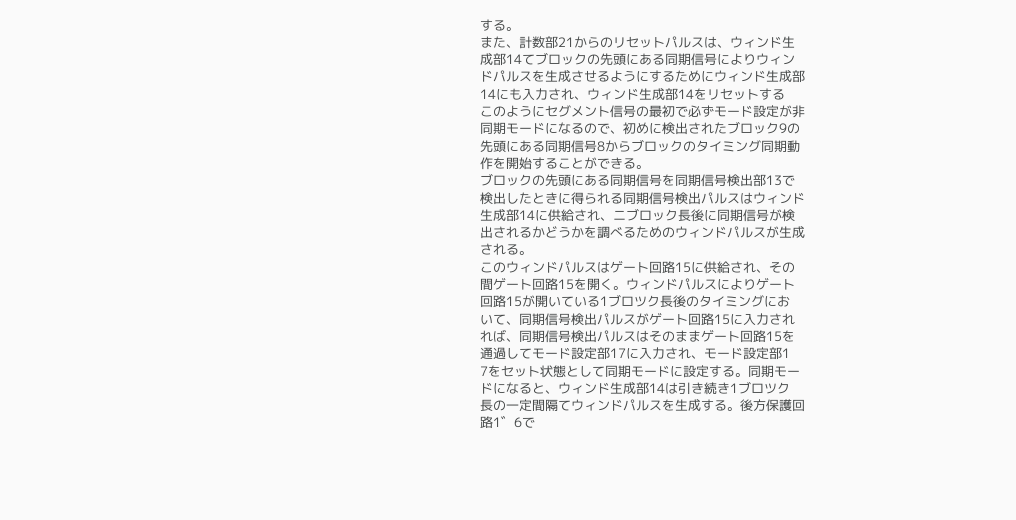する。
また、計数部21からのリセットパルスは、ウィンド生
成部14てブロックの先頭にある同期信号によりウィン
ドパルスを生成させるようにするためにウィンド生成部
14にも入力され、ウィンド生成部14をリセットする
このようにセグメント信号の最初で必ずモード設定が非
同期モードになるので、初めに検出されたブロック9の
先頭にある同期信号8からブロックのタイミング同期動
作を開始することができる。
ブロックの先頭にある同期信号を同期信号検出部13で
検出したときに得られる同期信号検出パルスはウィンド
生成部14に供給され、ニブロック長後に同期信号が検
出されるかどうかを調べるためのウィンドパルスが生成
される。
このウィンドパルスはゲート回路15に供給され、その
間ゲート回路15を開く。ウィンドパルスによりゲート
回路15が開いている1ブロツク長後のタイミングにお
いて、同期信号検出パルスがゲート回路15に入力され
れば、同期信号検出パルスはそのままゲート回路15を
通過してモード設定部17に入力され、モード設定部1
7をセット状態として同期モードに設定する。同期モー
ドになると、ウィンド生成部14は引き続き1ブロツク
長の一定間隔てウィンドパルスを生成する。後方保護回
路1゛6で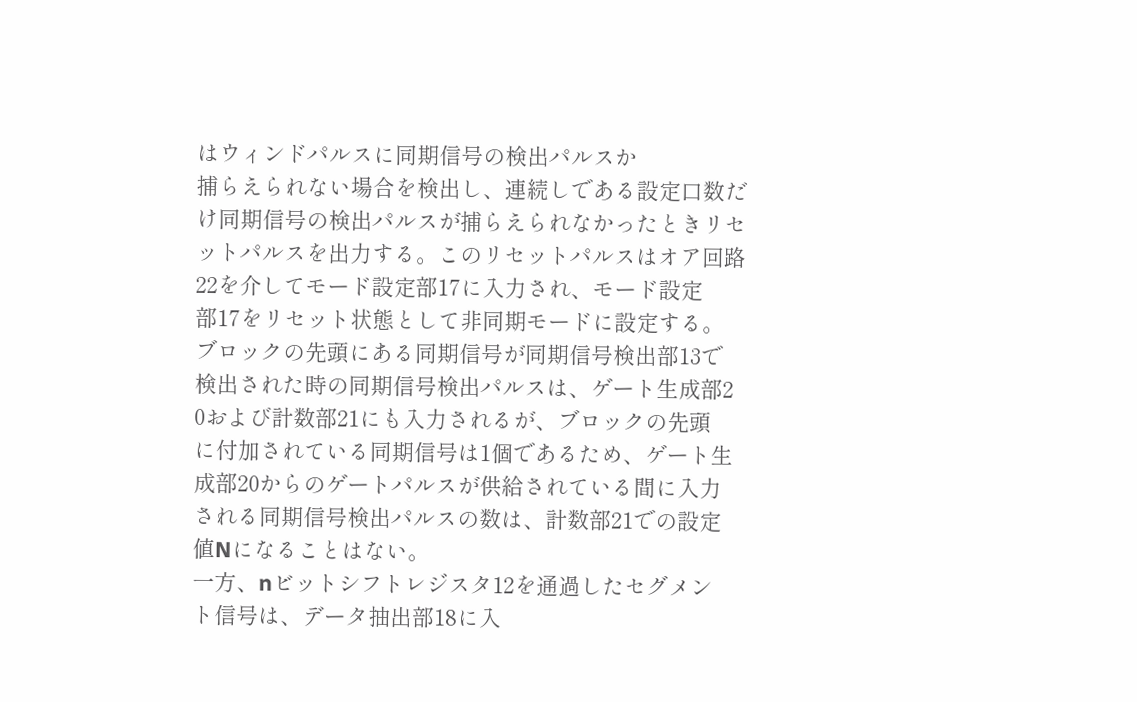はウィンドパルスに同期信号の検出パルスか
捕らえられない場合を検出し、連続しである設定口数だ
け同期信号の検出パルスが捕らえられなかったときリセ
ットパルスを出力する。このリセットパルスはオア回路
22を介してモード設定部17に入力され、モード設定
部17をリセット状態として非同期モードに設定する。
ブロックの先頭にある同期信号が同期信号検出部13で
検出された時の同期信号検出パルスは、ゲート生成部2
0および計数部21にも入力されるが、ブロックの先頭
に付加されている同期信号は1個であるため、ゲート生
成部20からのゲートパルスが供給されている間に入力
される同期信号検出パルスの数は、計数部21での設定
値Nになることはない。
一方、nビットシフトレジスタ12を通過したセグメン
ト信号は、データ抽出部18に入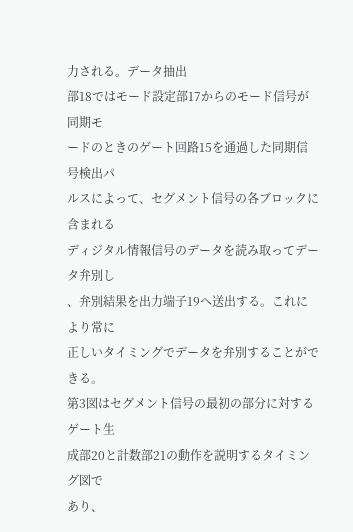力される。データ抽出
部18ではモード設定部17からのモード信号が同期モ
ードのときのゲート回路15を通過した同期信号検出パ
ルスによって、セグメント信号の各ブロックに含まれる
ディジタル情報信号のデータを読み取ってデータ弁別し
、弁別結果を出力端子19へ送出する。これにより常に
正しいタイミングでデータを弁別することができる。
第3図はセグメント信号の最初の部分に対するゲート生
成部20と計数部21の動作を説明するタイミング図で
あり、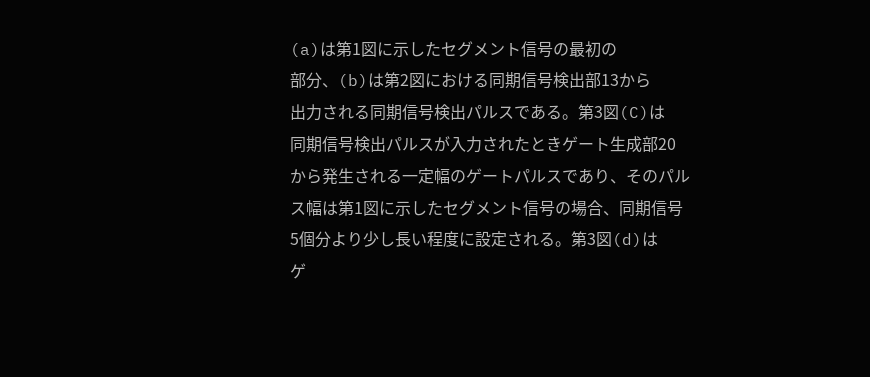(a)は第1図に示したセグメント信号の最初の
部分、(b)は第2図における同期信号検出部13から
出力される同期信号検出パルスである。第3図(C)は
同期信号検出パルスが入力されたときゲート生成部20
から発生される一定幅のゲートパルスであり、そのパル
ス幅は第1図に示したセグメント信号の場合、同期信号
5個分より少し長い程度に設定される。第3図(d)は
ゲ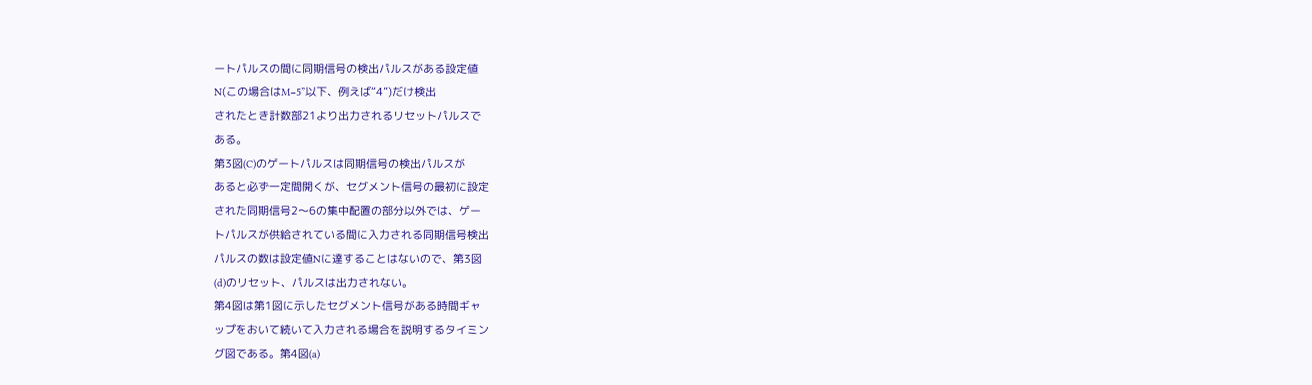ートパルスの間に同期信号の検出パルスがある設定値
N(この場合はM−5”以下、例えば“4”)だけ検出
されたとき計数部21より出力されるリセットパルスで
ある。
第3図(C)のゲートパルスは同期信号の検出パルスが
あると必ず一定間開くが、セグメント信号の最初に設定
された同期信号2〜6の集中配置の部分以外では、ゲー
トパルスが供給されている間に入力される同期信号検出
パルスの数は設定値Nに達することはないので、第3図
(d)のリセット、パルスは出力されない。
第4図は第1図に示したセグメント信号がある時間ギャ
ップをおいて続いて入力される場合を説明するタイミン
グ図である。第4図(a)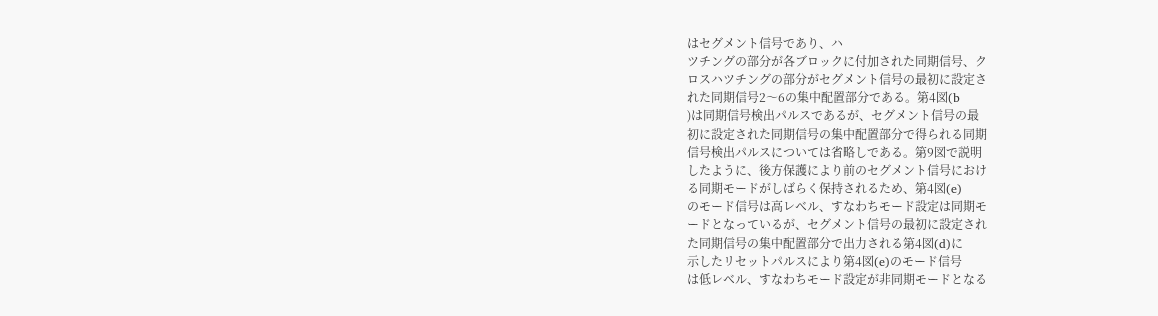はセグメント信号であり、ハ
ツチングの部分が各ブロックに付加された同期信号、ク
ロスハツチングの部分がセグメント信号の最初に設定さ
れた同期信号2〜6の集中配置部分である。第4図(b
)は同期信号検出パルスであるが、セグメント信号の最
初に設定された同期信号の集中配置部分で得られる同期
信号検出パルスについては省略しである。第9図で説明
したように、後方保護により前のセグメント信号におけ
る同期モードがしばらく保持されるため、第4図(e)
のモード信号は高レベル、すなわちモード設定は同期モ
ードとなっているが、セグメント信号の最初に設定され
た同期信号の集中配置部分で出力される第4図(d)に
示したリセットパルスにより第4図(e)のモード信号
は低レベル、すなわちモード設定が非同期モードとなる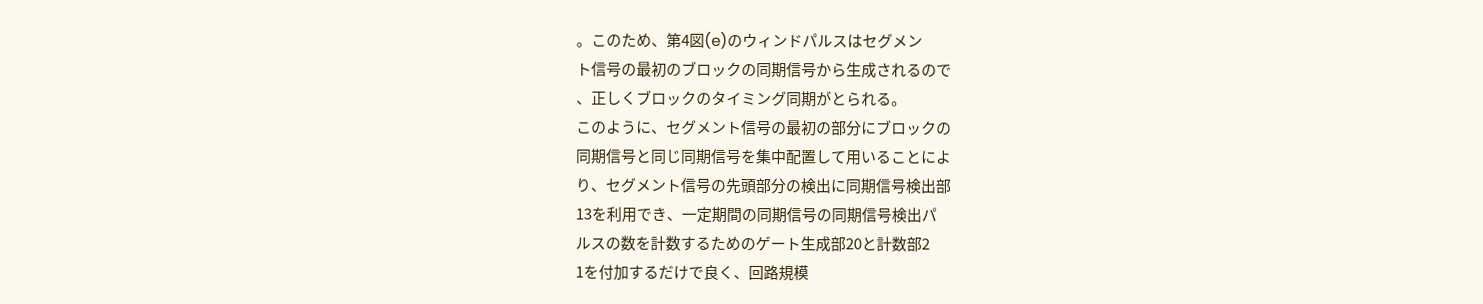。このため、第4図(e)のウィンドパルスはセグメン
ト信号の最初のブロックの同期信号から生成されるので
、正しくブロックのタイミング同期がとられる。
このように、セグメント信号の最初の部分にブロックの
同期信号と同じ同期信号を集中配置して用いることによ
り、セグメント信号の先頭部分の検出に同期信号検出部
13を利用でき、一定期間の同期信号の同期信号検出パ
ルスの数を計数するためのゲート生成部20と計数部2
1を付加するだけで良く、回路規模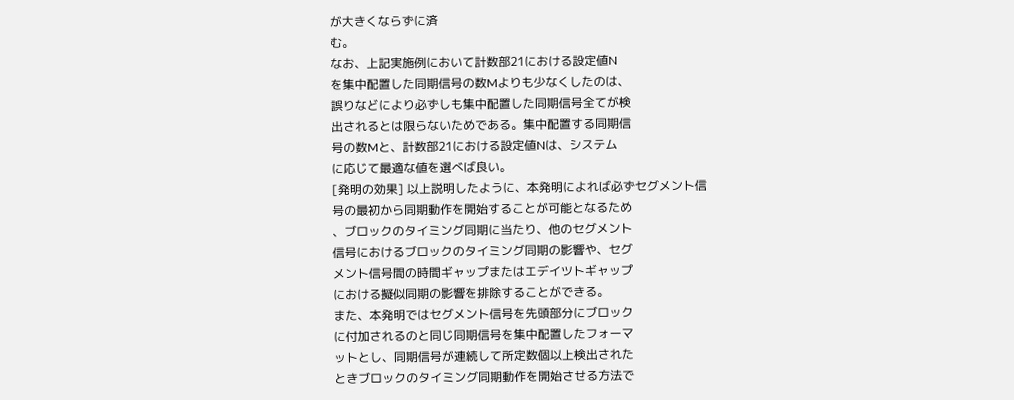が大きくならずに済
む。
なお、上記実施例において計数部21における設定値N
を集中配置した同期信号の数Mよりも少なくしたのは、
誤りなどにより必ずしも集中配置した同期信号全てが検
出されるとは限らないためである。集中配置する同期信
号の数Mと、計数部21における設定値Nは、システム
に応じて最適な値を選べば良い。
[発明の効果] 以上説明したように、本発明によれば必ずセグメント信
号の最初から同期動作を開始することが可能となるため
、ブロックのタイミング同期に当たり、他のセグメント
信号におけるブロックのタイミング同期の影響や、セグ
メント信号間の時間ギャップまたはエデイツトギャップ
における擬似同期の影響を排除することができる。
また、本発明ではセグメント信号を先頭部分にブロック
に付加されるのと同じ同期信号を集中配置したフォーマ
ットとし、同期信号が連続して所定数個以上検出された
ときブロックのタイミング同期動作を開始させる方法で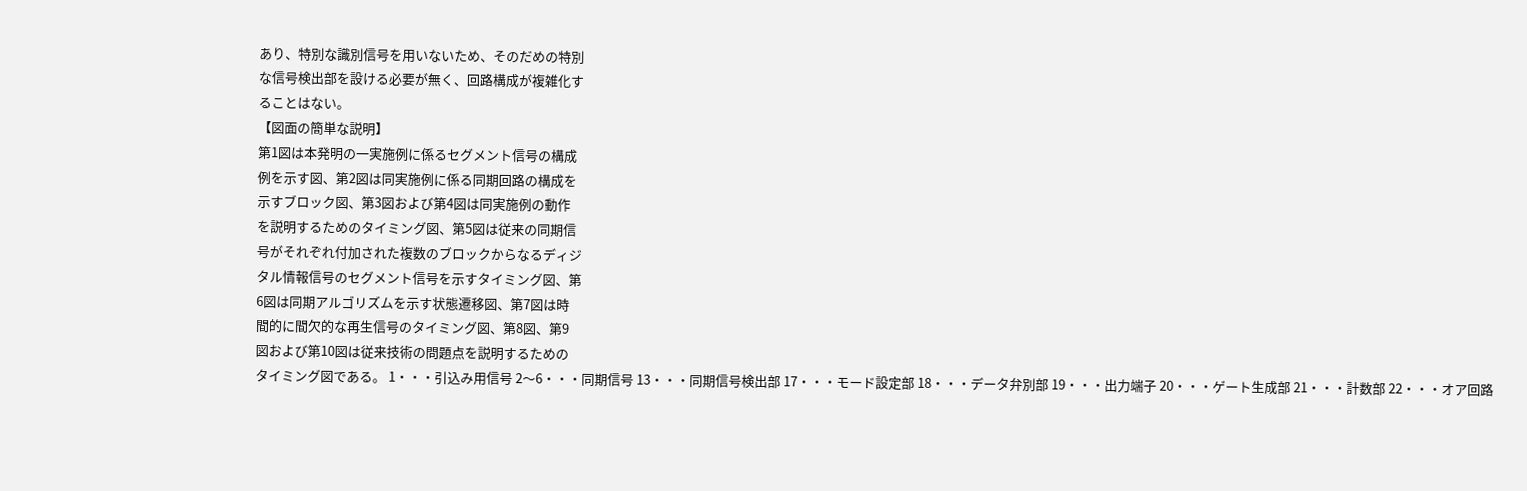あり、特別な識別信号を用いないため、そのだめの特別
な信号検出部を設ける必要が無く、回路構成が複雑化す
ることはない。
【図面の簡単な説明】
第1図は本発明の一実施例に係るセグメント信号の構成
例を示す図、第2図は同実施例に係る同期回路の構成を
示すブロック図、第3図および第4図は同実施例の動作
を説明するためのタイミング図、第5図は従来の同期信
号がそれぞれ付加された複数のブロックからなるディジ
タル情報信号のセグメント信号を示すタイミング図、第
6図は同期アルゴリズムを示す状態遷移図、第7図は時
間的に間欠的な再生信号のタイミング図、第8図、第9
図および第10図は従来技術の問題点を説明するための
タイミング図である。 1・・・引込み用信号 2〜6・・・同期信号 13・・・同期信号検出部 17・・・モード設定部 18・・・データ弁別部 19・・・出力端子 20・・・ゲート生成部 21・・・計数部 22・・・オア回路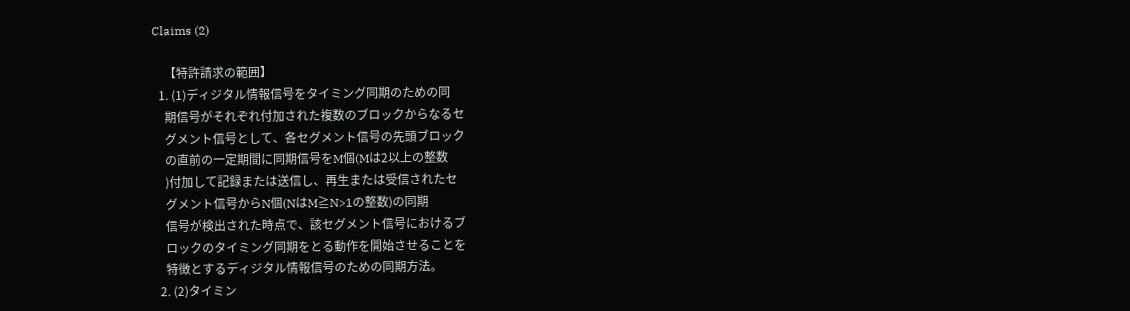Claims (2)

    【特許請求の範囲】
  1. (1)ディジタル情報信号をタイミング同期のための同
    期信号がそれぞれ付加された複数のブロックからなるセ
    グメント信号として、各セグメント信号の先頭ブロック
    の直前の一定期間に同期信号をM個(Mは2以上の整数
    )付加して記録または送信し、再生または受信されたセ
    グメント信号からN個(NはM≧N>1の整数)の同期
    信号が検出された時点で、該セグメント信号におけるブ
    ロックのタイミング同期をとる動作を開始させることを
    特徴とするディジタル情報信号のための同期方法。
  2. (2)タイミン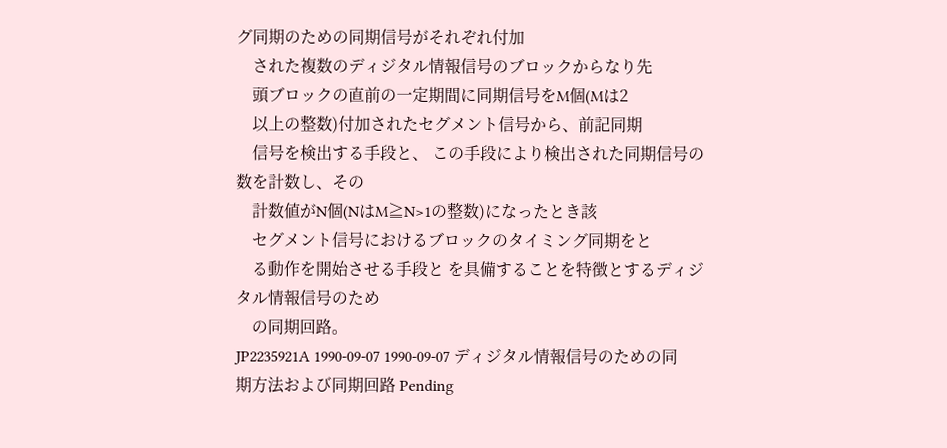グ同期のための同期信号がそれぞれ付加
    された複数のディジタル情報信号のブロックからなり先
    頭ブロックの直前の一定期間に同期信号をM個(Mは2
    以上の整数)付加されたセグメント信号から、前記同期
    信号を検出する手段と、 この手段により検出された同期信号の数を計数し、その
    計数値がN個(NはM≧N>1の整数)になったとき該
    セグメント信号におけるブロックのタイミング同期をと
    る動作を開始させる手段と を具備することを特徴とするディジタル情報信号のため
    の同期回路。
JP2235921A 1990-09-07 1990-09-07 ディジタル情報信号のための同期方法および同期回路 Pending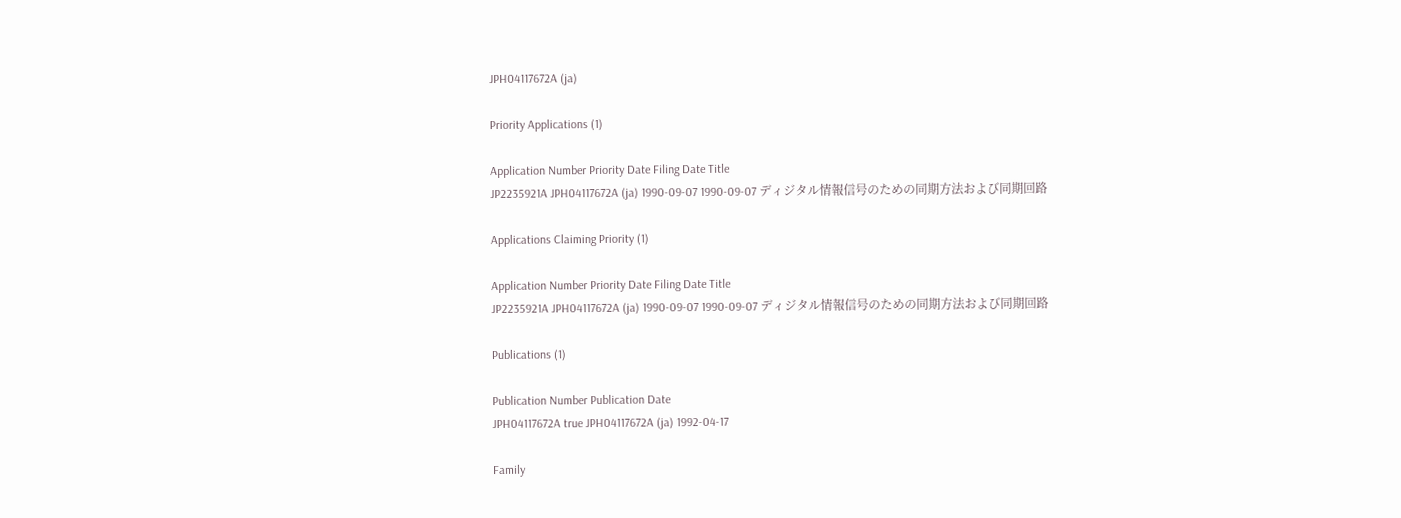JPH04117672A (ja)

Priority Applications (1)

Application Number Priority Date Filing Date Title
JP2235921A JPH04117672A (ja) 1990-09-07 1990-09-07 ディジタル情報信号のための同期方法および同期回路

Applications Claiming Priority (1)

Application Number Priority Date Filing Date Title
JP2235921A JPH04117672A (ja) 1990-09-07 1990-09-07 ディジタル情報信号のための同期方法および同期回路

Publications (1)

Publication Number Publication Date
JPH04117672A true JPH04117672A (ja) 1992-04-17

Family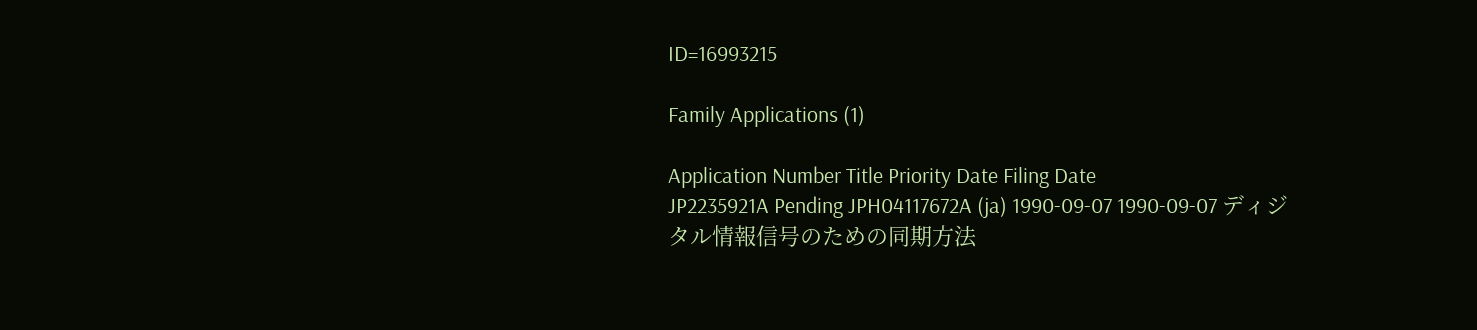ID=16993215

Family Applications (1)

Application Number Title Priority Date Filing Date
JP2235921A Pending JPH04117672A (ja) 1990-09-07 1990-09-07 ディジタル情報信号のための同期方法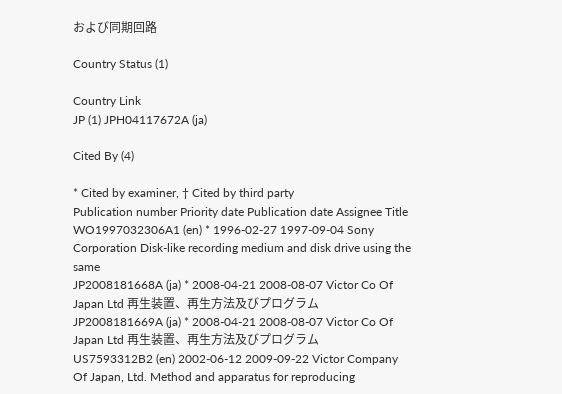および同期回路

Country Status (1)

Country Link
JP (1) JPH04117672A (ja)

Cited By (4)

* Cited by examiner, † Cited by third party
Publication number Priority date Publication date Assignee Title
WO1997032306A1 (en) * 1996-02-27 1997-09-04 Sony Corporation Disk-like recording medium and disk drive using the same
JP2008181668A (ja) * 2008-04-21 2008-08-07 Victor Co Of Japan Ltd 再生装置、再生方法及びプログラム
JP2008181669A (ja) * 2008-04-21 2008-08-07 Victor Co Of Japan Ltd 再生装置、再生方法及びプログラム
US7593312B2 (en) 2002-06-12 2009-09-22 Victor Company Of Japan, Ltd. Method and apparatus for reproducing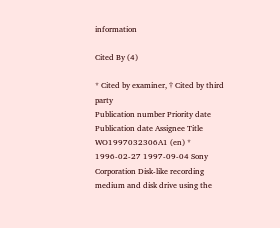information

Cited By (4)

* Cited by examiner, † Cited by third party
Publication number Priority date Publication date Assignee Title
WO1997032306A1 (en) * 1996-02-27 1997-09-04 Sony Corporation Disk-like recording medium and disk drive using the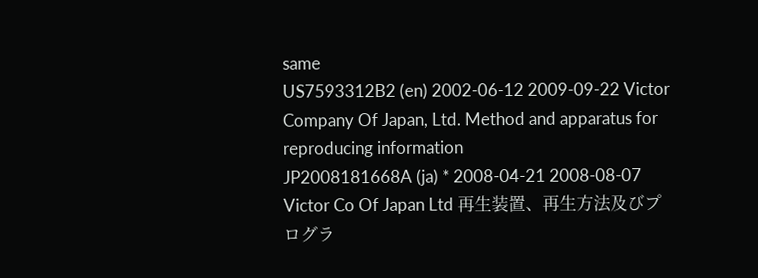same
US7593312B2 (en) 2002-06-12 2009-09-22 Victor Company Of Japan, Ltd. Method and apparatus for reproducing information
JP2008181668A (ja) * 2008-04-21 2008-08-07 Victor Co Of Japan Ltd 再生装置、再生方法及びプログラ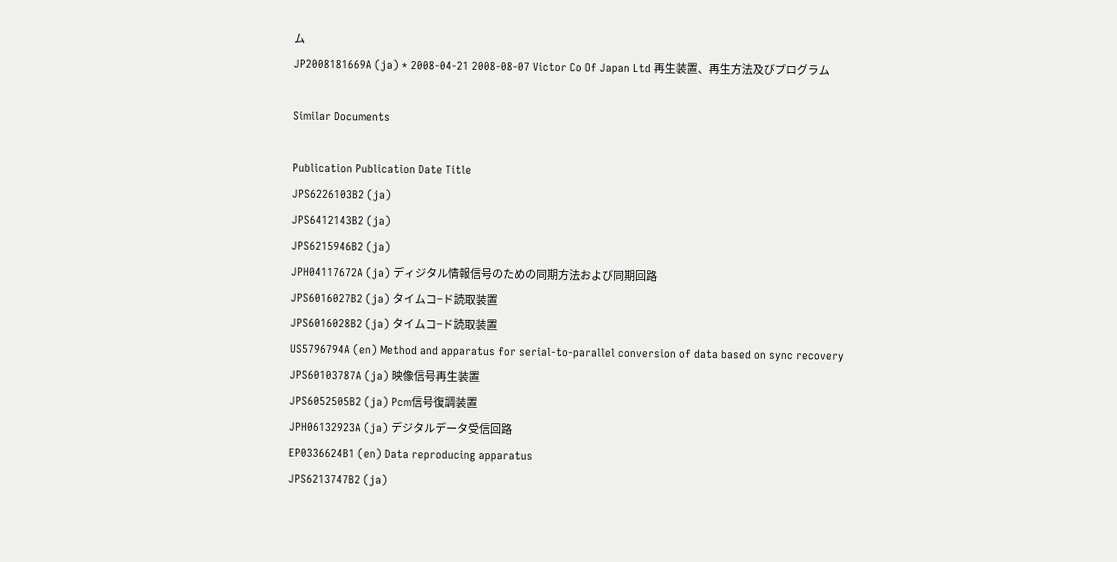ム
JP2008181669A (ja) * 2008-04-21 2008-08-07 Victor Co Of Japan Ltd 再生装置、再生方法及びプログラム

Similar Documents

Publication Publication Date Title
JPS6226103B2 (ja)
JPS6412143B2 (ja)
JPS6215946B2 (ja)
JPH04117672A (ja) ディジタル情報信号のための同期方法および同期回路
JPS6016027B2 (ja) タイムコ−ド読取装置
JPS6016028B2 (ja) タイムコ−ド読取装置
US5796794A (en) Method and apparatus for serial-to-parallel conversion of data based on sync recovery
JPS60103787A (ja) 映像信号再生装置
JPS6052505B2 (ja) Pcm信号復調装置
JPH06132923A (ja) デジタルデータ受信回路
EP0336624B1 (en) Data reproducing apparatus
JPS6213747B2 (ja)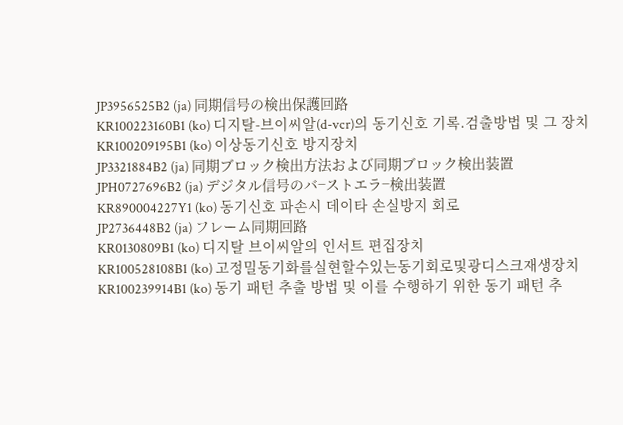JP3956525B2 (ja) 同期信号の検出保護回路
KR100223160B1 (ko) 디지탈-브이씨알(d-vcr)의 동기신호 기록.검출방법 및 그 장치
KR100209195B1 (ko) 이상동기신호 방지장치
JP3321884B2 (ja) 同期ブロック検出方法および同期ブロック検出装置
JPH0727696B2 (ja) デジタル信号のバ−ストエラ−検出装置
KR890004227Y1 (ko) 동기신호 파손시 데이타 손실방지 회로
JP2736448B2 (ja) フレーム同期回路
KR0130809B1 (ko) 디지탈 브이씨알의 인서트 편집장치
KR100528108B1 (ko) 고정밀동기화를실현할수있는동기회로및광디스크재생장치
KR100239914B1 (ko) 동기 패턴 추출 방법 및 이를 수행하기 위한 동기 패턴 추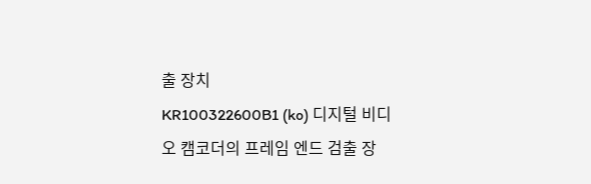출 장치
KR100322600B1 (ko) 디지털 비디오 캠코더의 프레임 엔드 검출 장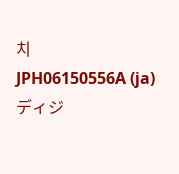치
JPH06150556A (ja) ディジ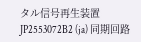タル信号再生装置
JP2553072B2 (ja) 同期回路